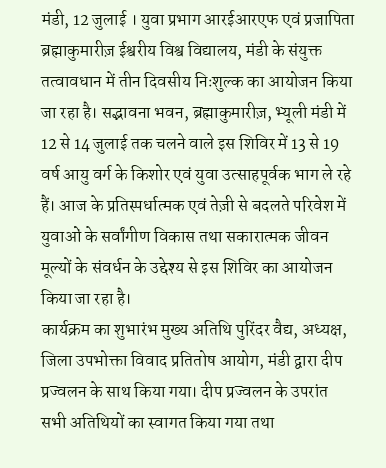मंडी, 12 जुलाई । युवा प्रभाग आरईआरएफ एवं प्रजापिता ब्रह्माकुमारीज़ ईश्वरीय विश्व विद्यालय, मंडी के संयुक्त तत्वावधान में तीन दिवसीय निःशुल्क का आयोजन किया जा रहा है। सद्भावना भवन, ब्रह्माकुमारीज़, भ्यूली मंडी में 12 से 14 जुलाई तक चलने वाले इस शिविर में 13 से 19 वर्ष आयु वर्ग के किशोर एवं युवा उत्साहपूर्वक भाग ले रहे हैं। आज के प्रतिस्पर्धात्मक एवं तेज़ी से बदलते परिवेश में युवाओं के सर्वांगीण विकास तथा सकारात्मक जीवन मूल्यों के संवर्धन के उद्देश्य से इस शिविर का आयोजन किया जा रहा है।
कार्यक्रम का शुभारंभ मुख्य अतिथि पुरिंदर वैद्य, अध्यक्ष, जिला उपभोक्ता विवाद प्रतितोष आयोग, मंडी द्वारा दीप प्रज्वलन के साथ किया गया। दीप प्रज्वलन के उपरांत सभी अतिथियों का स्वागत किया गया तथा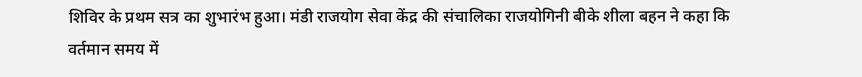शिविर के प्रथम सत्र का शुभारंभ हुआ। मंडी राजयोग सेवा केंद्र की संचालिका राजयोगिनी बीके शीला बहन ने कहा कि वर्तमान समय में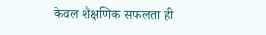केवल शैक्षणिक सफलता ही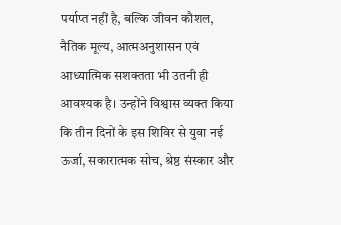पर्याप्त नहीं है, बल्कि जीवन कौशल, नैतिक मूल्य, आत्मअनुशासन एवं आध्यात्मिक सशक्तता भी उतनी ही आवश्यक है। उन्होंने विश्वास व्यक्त किया कि तीन दिनों के इस शिविर से युवा नई ऊर्जा, सकारात्मक सोच, श्रेष्ठ संस्कार और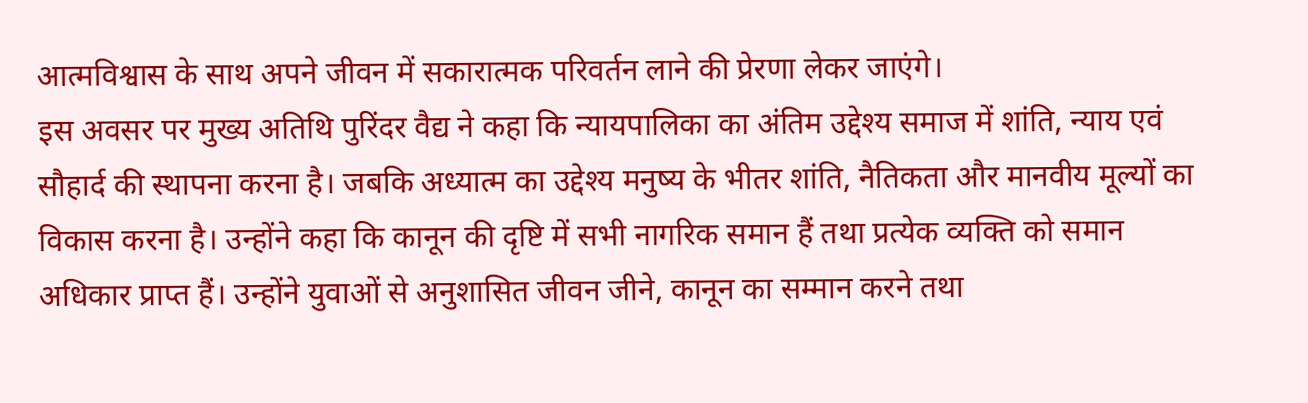आत्मविश्वास के साथ अपने जीवन में सकारात्मक परिवर्तन लाने की प्रेरणा लेकर जाएंगे।
इस अवसर पर मुख्य अतिथि पुरिंदर वैद्य ने कहा कि न्यायपालिका का अंतिम उद्देश्य समाज में शांति, न्याय एवं सौहार्द की स्थापना करना है। जबकि अध्यात्म का उद्देश्य मनुष्य के भीतर शांति, नैतिकता और मानवीय मूल्यों का विकास करना है। उन्होंने कहा कि कानून की दृष्टि में सभी नागरिक समान हैं तथा प्रत्येक व्यक्ति को समान अधिकार प्राप्त हैं। उन्होंने युवाओं से अनुशासित जीवन जीने, कानून का सम्मान करने तथा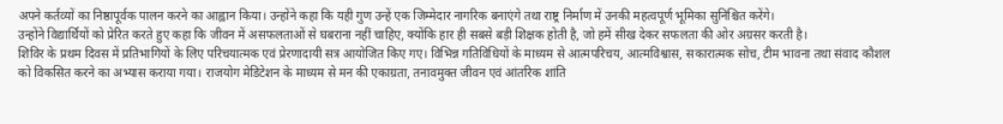अपने कर्तव्यों का निष्ठापूर्वक पालन करने का आह्वान किया। उन्होंने कहा कि यही गुण उन्हें एक जिम्मेदार नागरिक बनाएंगे तथा राष्ट्र निर्माण में उनकी महत्वपूर्ण भूमिका सुनिश्चित करेंगे।
उन्होंने विद्यार्थियों को प्रेरित करते हुए कहा कि जीवन में असफलताओं से घबराना नहीं चाहिए, क्योंकि हार ही सबसे बड़ी शिक्षक होती है, जो हमें सीख देकर सफलता की ओर अग्रसर करती है।
शिविर के प्रथम दिवस में प्रतिभागियों के लिए परिचयात्मक एवं प्रेरणादायी सत्र आयोजित किए गए। विभिन्न गतिविधियों के माध्यम से आत्मपरिचय, आत्मविश्वास, सकारात्मक सोच, टीम भावना तथा संवाद कौशल को विकसित करने का अभ्यास कराया गया। राजयोग मेडिटेशन के माध्यम से मन की एकाग्रता, तनावमुक्त जीवन एवं आंतरिक शांति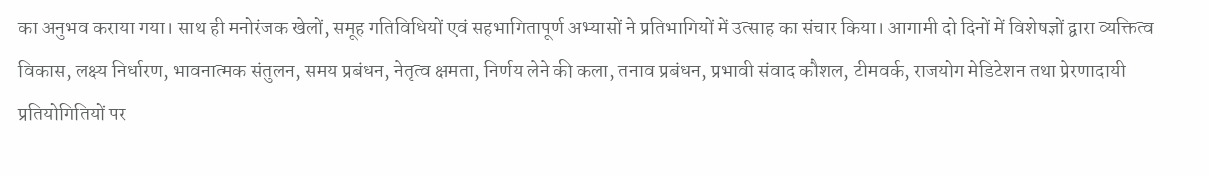का अनुभव कराया गया। साथ ही मनोरंजक खेलों, समूह गतिविधियों एवं सहभागितापूर्ण अभ्यासों ने प्रतिभागियों में उत्साह का संचार किया। आगामी दो दिनों में विशेषज्ञों द्वारा व्यक्तित्व विकास, लक्ष्य निर्धारण, भावनात्मक संतुलन, समय प्रबंधन, नेतृत्व क्षमता, निर्णय लेने की कला, तनाव प्रबंधन, प्रभावी संवाद कौशल, टीमवर्क, राजयोग मेडिटेशन तथा प्रेरणादायी प्रतियोगितियों पर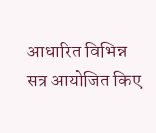आधारित विभिन्न सत्र आयोजित किए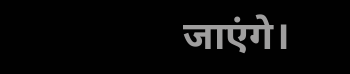जाएंगे।